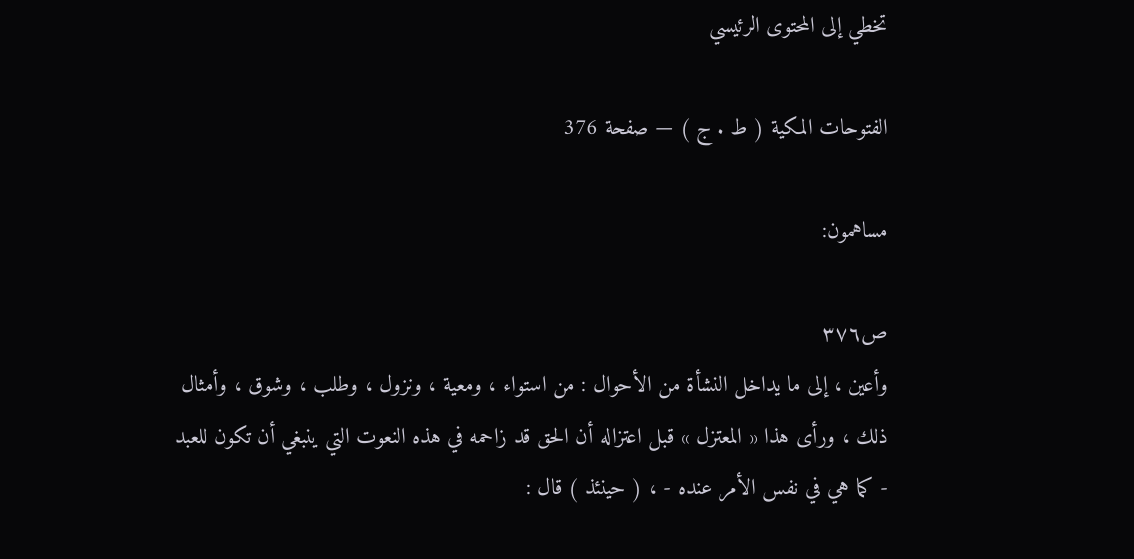تخطي إلى المحتوى الرئيسي

الفتوحات المكية ( ط . ج ) — صفحة 376

مساهمون:

ص٣٧٦
وأعين ، إلى ما يداخل النشأة من الأحوال : من استواء ، ومعية ، ونزول ، وطلب ، وشوق ، وأمثال ذلك ، ورأى هذا « المعتزل » قبل اعتزاله أن الحق قد زاحمه في هذه النعوت التي ينبغي أن تكون للعبد - كما هي في نفس الأمر عنده - ، ( حينئذ ) قال :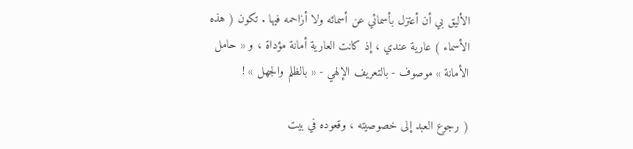الأليق بي أن أعتزل بأسمائي عن أسمائه ولا أزاحمه فيها . تكون ( هذه الأسماء ) عارية عندي ، إذ كانت العارية أمانة مؤداة ، و « حامل الأمانة » موصوف - بالتعريف الإلهي - « بالظلم والجهل » !

( رجوع العبد إلى خصوصيته ، وقعوده في بيت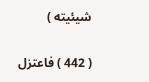شيئيته )

( 442 ) فاعتزل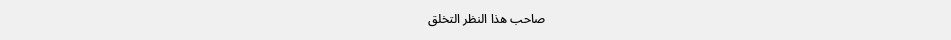صاحب هذا النظر التخلق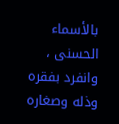بالأسماء الحسنى ، وانفرد بفقره وذله وصغاره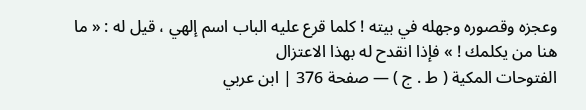وعجزه وقصوره وجهله في بيته ! كلما قرع عليه الباب اسم إلهي ، قيل له : « ما هنا من يكلمك ! » فإذا انقدح له بهذا الاعتزال
الفتوحات المكية ( ط . ج ) — صفحة 376 | ابن عربي